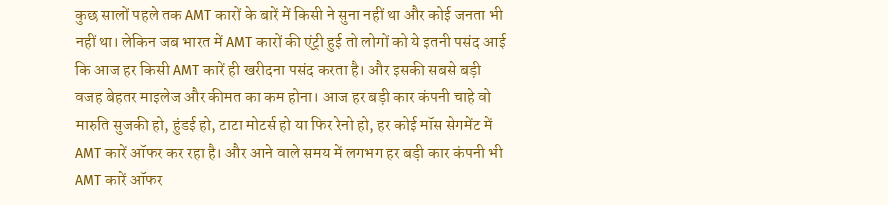कुछ सालों पहले तक AMT कारों के बारें में किसी ने सुना नहीं था और कोई जनता भी नहीं था। लेकिन जब भारत में AMT कारों की एंट्री हुई तो लोगों को ये इतनी पसंद आई कि आज हर किसी AMT कारें ही खरीदना पसंद करता है। और इसकी सबसे बड़ी वजह बेहतर माइलेज और कीमत का कम होना। आज हर बड़ी कार कंपनी चाहे वो मारुति सुजकी हो, हुंडई हो, टाटा मोटर्स हो या फिर रेनो हो, हर कोई मॉस सेगमेंट में AMT कारें ऑफर कर रहा है। और आने वाले समय में लगभग हर बड़ी कार कंपनी भी AMT कारें ऑफर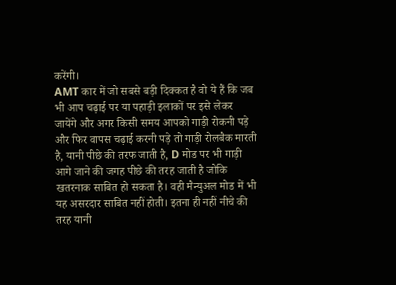करेंगी।
AMT कार में जो सबसे बड़ी दिक्कत है वो ये हैं कि जब भी आप चढ़ाई पर या पहाड़ी इलाकों पर इसे लेकर जायेंगे और अगर किसी समय आपको गाड़ी रोकनी पड़े और फिर वापस चढ़ाई करनी पड़े तो गाड़ी रोलबैक मारती है, यानी पीछे की तरफ जाती है, D मोड पर भी गाड़ी आगे जाने की जगह पीछे की तरह जाती है जोकि खतरनाक साबित हो सकता है। वही मैन्युअल मोड में भी यह असरदार साबित नहीं होती। इतना ही नहीं नीचे की तरह यानी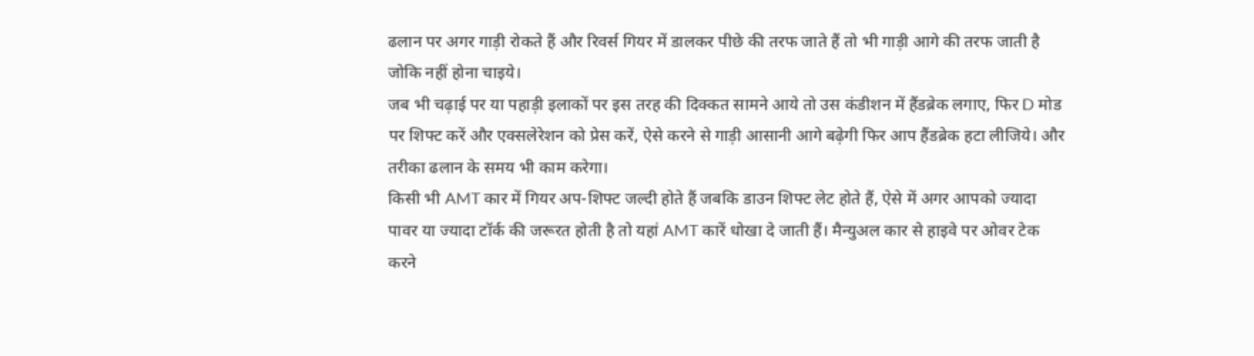ढलान पर अगर गाड़ी रोकते हैं और रिवर्स गियर में डालकर पीछे की तरफ जाते हैं तो भी गाड़ी आगे की तरफ जाती है जोकि नहीं होना चाइये।
जब भी चढ़ाई पर या पहाड़ी इलाकों पर इस तरह की दिक्कत सामने आये तो उस कंडीशन में हैंडब्रेक लगाए, फिर D मोड पर शिफ्ट करें और एक्सलेरेशन को प्रेस करें, ऐसे करने से गाड़ी आसानी आगे बढ़ेगी फिर आप हैंडब्रेक हटा लीजिये। और तरीका ढलान के समय भी काम करेगा।
किसी भी AMT कार में गियर अप-शिफ्ट जल्दी होते हैं जबकि डाउन शिफ्ट लेट होते हैं, ऐसे में अगर आपको ज्यादा पावर या ज्यादा टॉर्क की जरूरत होती है तो यहां AMT कारें धोखा दे जाती हैं। मैन्युअल कार से हाइवे पर ओवर टेक करने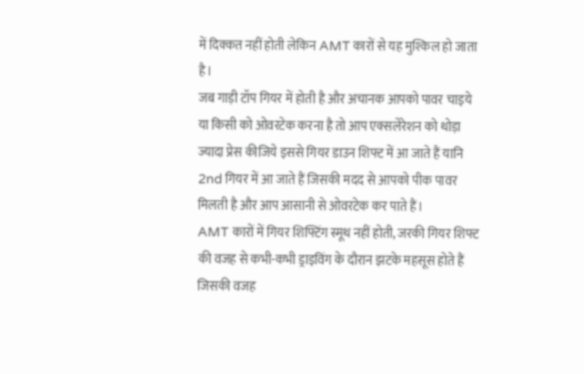में दिक्कत नहीं होती लेकिन AMT कारों से यह मुश्किल हो जाता है।
जब गाड़ी टॉप गियर में होती है और अचानक आपको पावर चाइये या किसी को ओवरटेक करना है तो आप एक्सलेरेशन को थोड़ा ज्यादा प्रेस कीजिये इससे गियर डाउन शिफ्ट में आ जाते हैं यानि 2nd गियर में आ जाते हैं जिसकी मदद से आपको पीक पावर मिलती है और आप आसानी से ओवरटेक कर पाते हैं।
AMT कारों में गियर शिफ्टिंग स्मूथ नहीं होती, जरकी गियर शिफ्ट की वजह से कभी-कभी ड्राइविंग के दौरान झटके महसूस होते हैं जिसकी वजह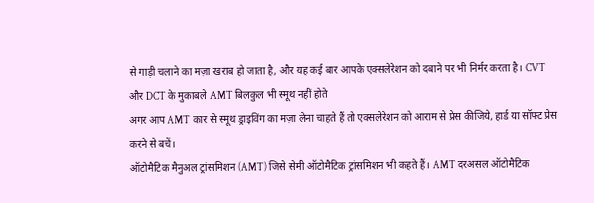से गाड़ी चलाने का मज़ा खराब हो जाता है, और यह कई बार आपके एक्सलेरेशन को दबाने पर भी निर्मर करता है। CVT और DCT के मुकाबले AMT बिलकुल भी स्मूथ नहीं होते
अगर आप AMT कार से स्मूथ ड्राइविंग का मज़ा लेना चाहते हैं तो एक्सलेरेशन को आराम से प्रेस कीजिये, हार्ड या सॉफ्ट प्रेस करने से बचें।
ऑटोमैटिक मैनुअल ट्रांसमिशन (AMT) जिसे सेमी ऑटोमैटिक ट्रांसमिशन भी कहते हैं। AMT दरअसल ऑटोमैटिक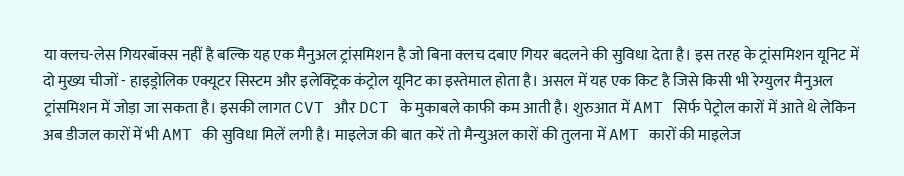या क्लच-लेस गियरबॉक्स नहीं है बल्कि यह एक मैनुअल ट्रांसमिशन है जो बिना क्लच दबाए गियर बदलने की सुविधा देता है। इस तरह के ट्रांसमिशन यूनिट में दो मुख्य चीजों - हाइड्रोलिक एक्यूटर सिस्टम और इलेक्ट्रिक कंट्रोल यूनिट का इस्तेमाल होता है। असल में यह एक किट है जिसे किसी भी रेग्युलर मैनुअल ट्रांसमिशन में जोड़ा जा सकता है। इसकी लागत CVT और DCT के मुकाबले काफी कम आती है। शुरुआत में AMT सिर्फ पेट्रोल कारों में आते थे लेकिन अब डीजल कारों में भी AMT की सुविधा मिलें लगी है। माइलेज की बात करें तो मैन्युअल कारों की तुलना में AMT कारों की माइलेज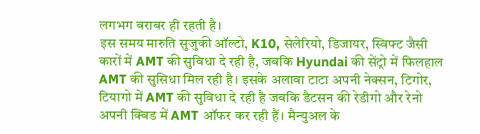लगभग बराबर ही रहती है।
इस समय मारुति सुजुकी ऑल्टो, K10, सेलेरियो, डिजायर, स्विफ्ट जैसी कारों में AMT की सुविधा दे रही है, जबकि Hyundai की सेंट्रो में फिलहाल AMT की सुसिधा मिल रही है। इसके अलावा टाटा अपनी नेक्सन, टिगोर, टियागो में AMT की सुविधा दे रही है जबकि डैटसन की रेडीगो और रेनो अपनी क्विड में AMT ऑफर कर रही हैं। मैन्युअल के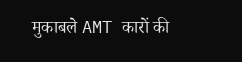मुकाबले AMT कारों की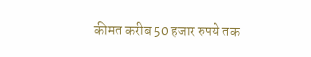कीमत करीब 50 हजार रुपये तक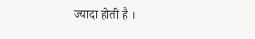ज्यादा होती है ।